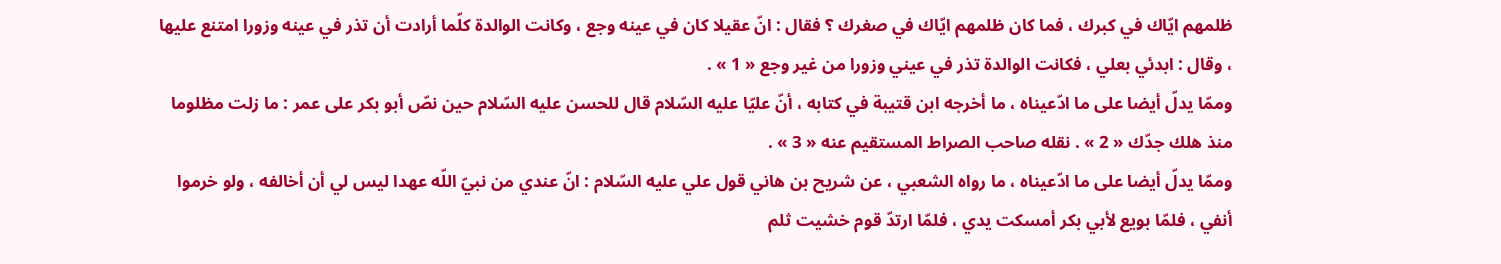ظلمهم ايّاك في كبرك ، فما كان ظلمهم ايّاك في صغرك ؟ فقال : انّ عقيلا كان في عينه وجع ، وكانت الوالدة كلّما أرادت أن تذر في عينه وزورا امتنع عليها ، وقال : ابدئي بعلي ، فكانت الوالدة تذر في عيني وزورا من غير وجع « 1 » .
وممّا يدلّ أيضا على ما ادّعيناه ، ما أخرجه ابن قتيبة في كتابه ، أنّ عليّا عليه السّلام قال للحسن عليه السّلام حين نصّ أبو بكر على عمر : ما زلت مظلوما منذ هلك جدّك « 2 » . نقله صاحب الصراط المستقيم عنه « 3 » .
وممّا يدلّ أيضا على ما ادّعيناه ، ما رواه الشعبي ، عن شريح بن هاني قول علي عليه السّلام : انّ عندي من نبيّ اللّه عهدا ليس لي أن أخالفه ، ولو خرموا أنفي ، فلمّا بويع لأبي بكر أمسكت يدي ، فلمّا ارتدّ قوم خشيت ثلم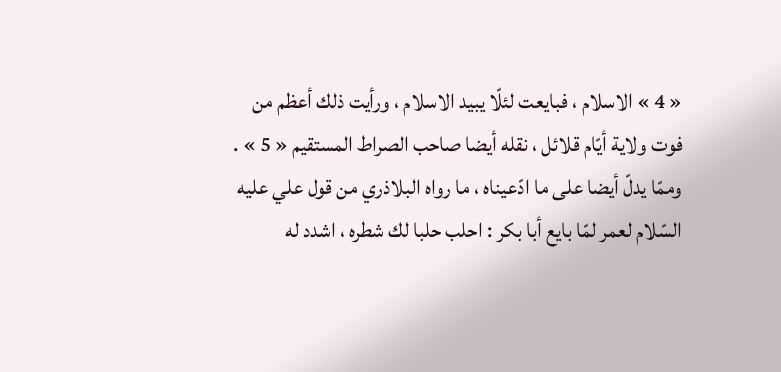« 4 » الاسلام ، فبايعت لئلّا يبيد الاسلام ، ورأيت ذلك أعظم من فوت ولاية أيّام قلائل ، نقله أيضا صاحب الصراط المستقيم « 5 » .
وممّا يدلّ أيضا على ما ادّعيناه ، ما رواه البلاذري من قول علي عليه السّلام لعمر لمّا بايع أبا بكر : احلب حلبا لك شطره ، اشدد له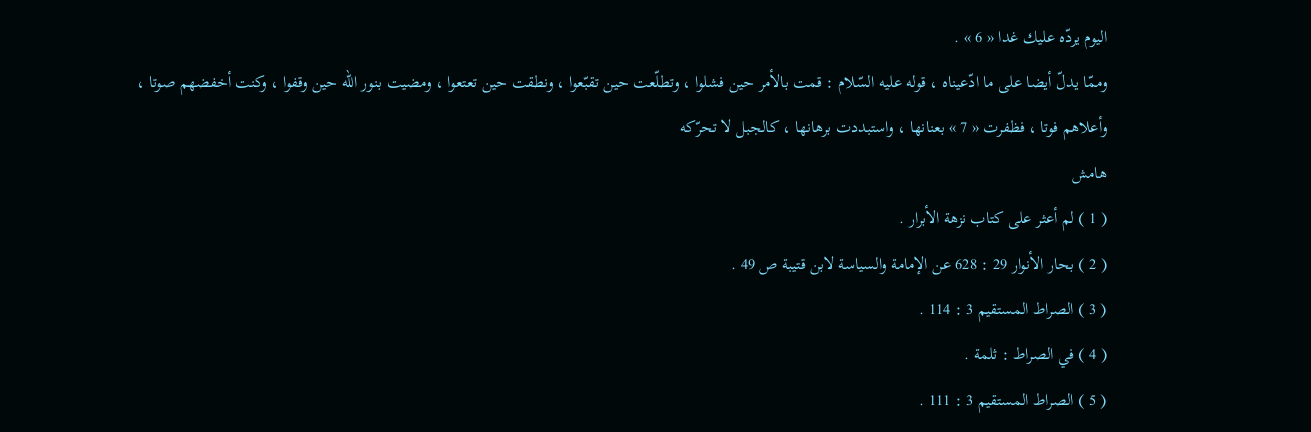اليوم يردّه عليك غدا « 6 » .
وممّا يدلّ أيضا على ما ادّعيناه ، قوله عليه السّلام : قمت بالأمر حين فشلوا ، وتطلّعت حين تقبّعوا ، ونطقت حين تعتعوا ، ومضيت بنور اللّه حين وقفوا ، وكنت أخفضهم صوتا ، وأعلاهم فوتا ، فظفرت « 7 » بعنانها ، واستبددت برهانها ، كالجبل لا تحرّكه
هامش
( 1 ) لم أعثر على كتاب نزهة الأبرار .
( 2 ) بحار الأنوار 29 : 628 عن الإمامة والسياسة لابن قتيبة ص 49 .
( 3 ) الصراط المستقيم 3 : 114 .
( 4 ) في الصراط : ثلمة .
( 5 ) الصراط المستقيم 3 : 111 .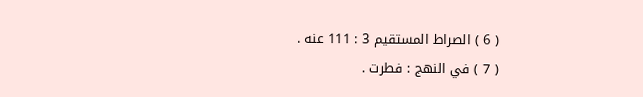( 6 ) الصراط المستقيم 3 : 111 عنه .
( 7 ) في النهج : فطرت .